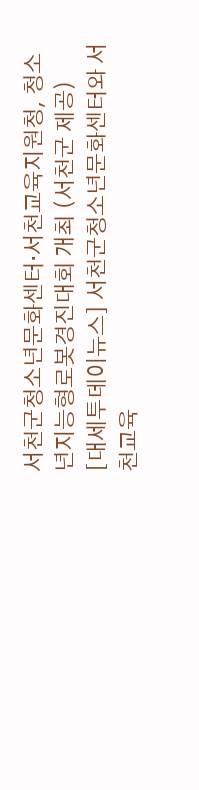서천군청소년문화센터·서천교육지원청, 청소년지능형로봇경진대회 개최 (서천군 제공)
[대세투데이뉴스] 서천군청소년문화센터와 서천교육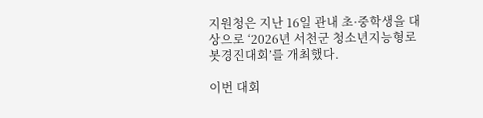지원청은 지난 16일 관내 초·중학생을 대상으로 ‘2026년 서천군 청소년지능형로봇경진대회’를 개최했다.

이번 대회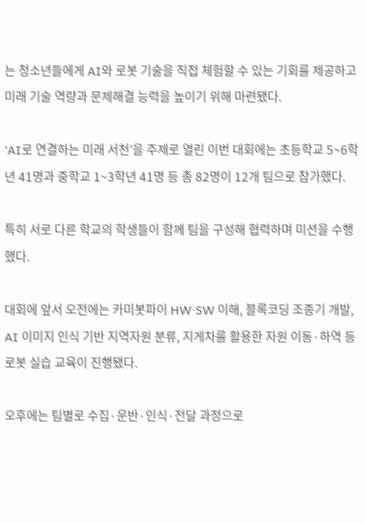는 청소년들에게 AI와 로봇 기술을 직접 체험할 수 있는 기회를 제공하고 미래 기술 역량과 문제해결 능력을 높이기 위해 마련됐다.

‘AI로 연결하는 미래 서천’을 주제로 열린 이번 대회에는 초등학교 5~6학년 41명과 중학교 1~3학년 41명 등 총 82명이 12개 팀으로 참가했다.

특히 서로 다른 학교의 학생들이 함께 팀을 구성해 협력하며 미션을 수행했다.

대회에 앞서 오전에는 카미봇파이 HW·SW 이해, 블록코딩 조종기 개발, AI 이미지 인식 기반 지역자원 분류, 지게차를 활용한 자원 이동·하역 등 로봇 실습 교육이 진행됐다.

오후에는 팀별로 수집·운반·인식·전달 과정으로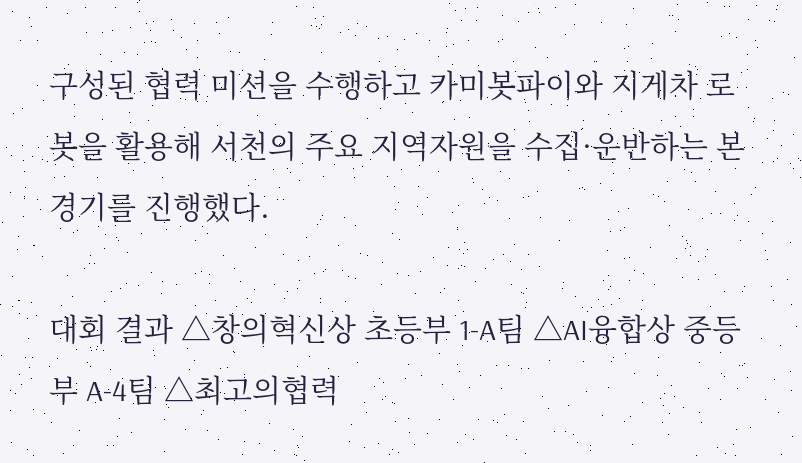구성된 협력 미션을 수행하고 카미봇파이와 지게차 로봇을 활용해 서천의 주요 지역자원을 수집·운반하는 본 경기를 진행했다.

대회 결과 △창의혁신상 초등부 1-A팀 △AI융합상 중등부 A-4팀 △최고의협력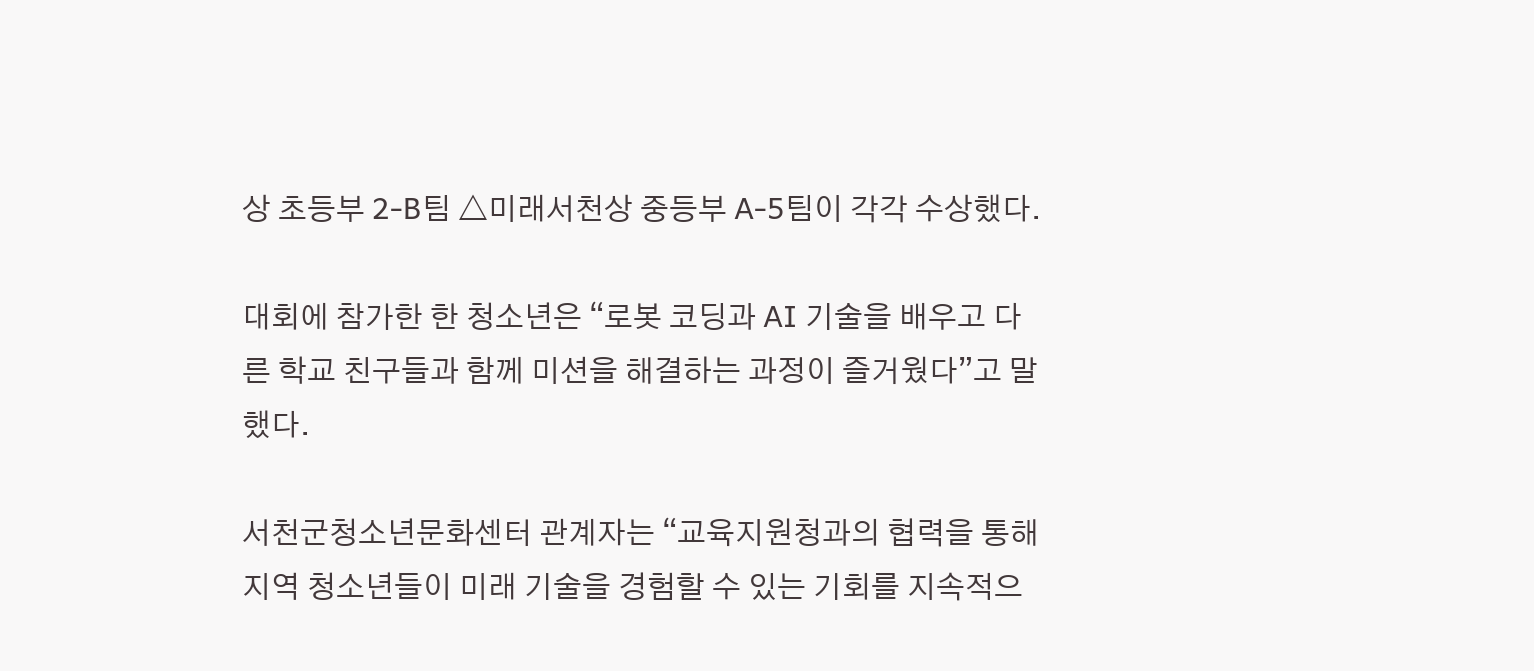상 초등부 2-B팀 △미래서천상 중등부 A-5팀이 각각 수상했다.

대회에 참가한 한 청소년은 “로봇 코딩과 AI 기술을 배우고 다른 학교 친구들과 함께 미션을 해결하는 과정이 즐거웠다”고 말했다.

서천군청소년문화센터 관계자는 “교육지원청과의 협력을 통해 지역 청소년들이 미래 기술을 경험할 수 있는 기회를 지속적으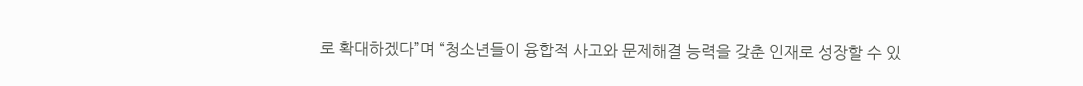로 확대하겠다”며 “청소년들이 융합적 사고와 문제해결 능력을 갖춘 인재로 성장할 수 있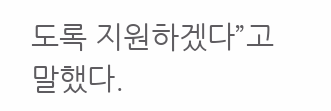도록 지원하겠다”고 말했다.